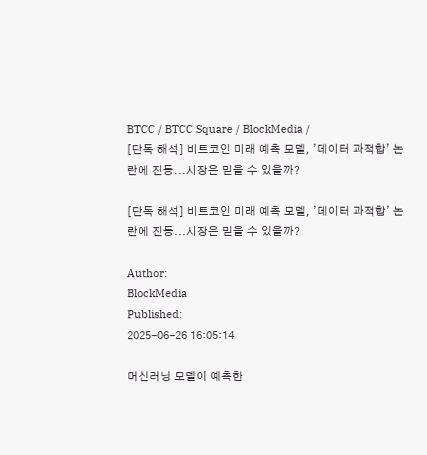BTCC / BTCC Square / BlockMedia /
[단독 해석] 비트코인 미래 예측 모델, ’데이터 과적합’ 논란에 진동...시장은 믿을 수 있을까?

[단독 해석] 비트코인 미래 예측 모델, ’데이터 과적합’ 논란에 진동...시장은 믿을 수 있을까?

Author:
BlockMedia
Published:
2025-06-26 16:05:14

머신러닝 모델이 예측한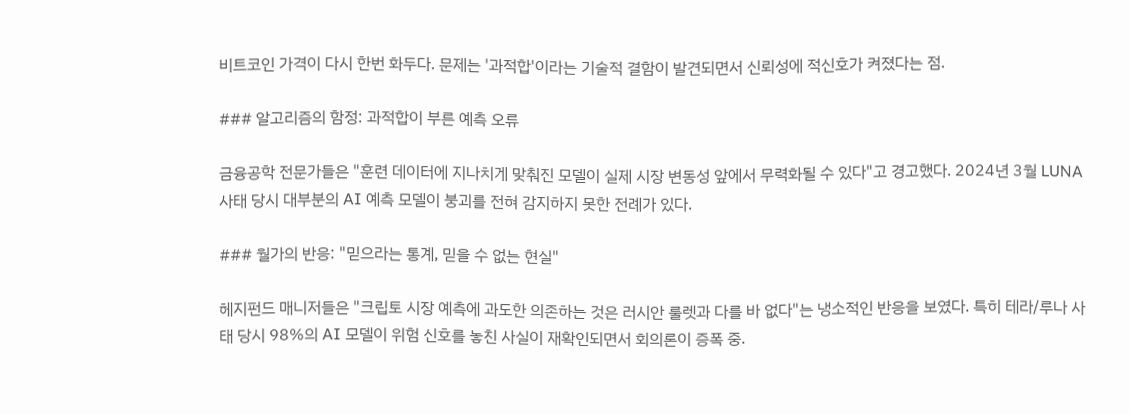비트코인 가격이 다시 한번 화두다. 문제는 '과적합'이라는 기술적 결함이 발견되면서 신뢰성에 적신호가 켜졌다는 점.

### 알고리즘의 함정: 과적합이 부른 예측 오류

금융공학 전문가들은 "훈련 데이터에 지나치게 맞춰진 모델이 실제 시장 변동성 앞에서 무력화될 수 있다"고 경고했다. 2024년 3월 LUNA 사태 당시 대부분의 AI 예측 모델이 붕괴를 전혀 감지하지 못한 전례가 있다.

### 월가의 반응: "믿으라는 통계, 믿을 수 없는 현실"

헤지펀드 매니저들은 "크립토 시장 예측에 과도한 의존하는 것은 러시안 룰렛과 다를 바 없다"는 냉소적인 반응을 보였다. 특히 테라/루나 사태 당시 98%의 AI 모델이 위험 신호를 놓친 사실이 재확인되면서 회의론이 증폭 중.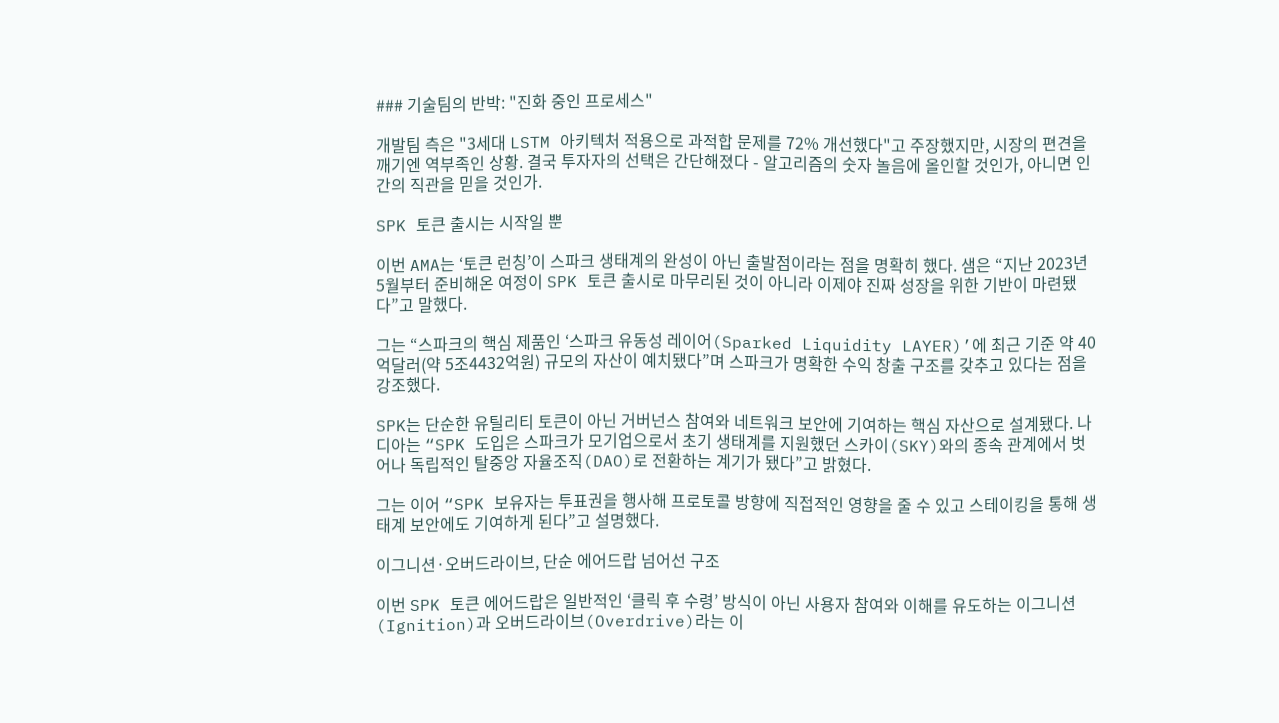### 기술팀의 반박: "진화 중인 프로세스"

개발팀 측은 "3세대 LSTM 아키텍처 적용으로 과적합 문제를 72% 개선했다"고 주장했지만, 시장의 편견을 깨기엔 역부족인 상황. 결국 투자자의 선택은 간단해졌다 - 알고리즘의 숫자 놀음에 올인할 것인가, 아니면 인간의 직관을 믿을 것인가.

SPK 토큰 출시는 시작일 뿐

이번 AMA는 ‘토큰 런칭’이 스파크 생태계의 완성이 아닌 출발점이라는 점을 명확히 했다. 샘은 “지난 2023년 5월부터 준비해온 여정이 SPK 토큰 출시로 마무리된 것이 아니라 이제야 진짜 성장을 위한 기반이 마련됐다”고 말했다.

그는 “스파크의 핵심 제품인 ‘스파크 유동성 레이어(Sparked Liquidity LAYER)’에 최근 기준 약 40억달러(약 5조4432억원) 규모의 자산이 예치됐다”며 스파크가 명확한 수익 창출 구조를 갖추고 있다는 점을 강조했다.

SPK는 단순한 유틸리티 토큰이 아닌 거버넌스 참여와 네트워크 보안에 기여하는 핵심 자산으로 설계됐다. 나디아는 “SPK 도입은 스파크가 모기업으로서 초기 생태계를 지원했던 스카이(SKY)와의 종속 관계에서 벗어나 독립적인 탈중앙 자율조직(DAO)로 전환하는 계기가 됐다”고 밝혔다.

그는 이어 “SPK 보유자는 투표권을 행사해 프로토콜 방향에 직접적인 영향을 줄 수 있고 스테이킹을 통해 생태계 보안에도 기여하게 된다”고 설명했다.

이그니션·오버드라이브, 단순 에어드랍 넘어선 구조

이번 SPK 토큰 에어드랍은 일반적인 ‘클릭 후 수령’ 방식이 아닌 사용자 참여와 이해를 유도하는 이그니션(Ignition)과 오버드라이브(Overdrive)라는 이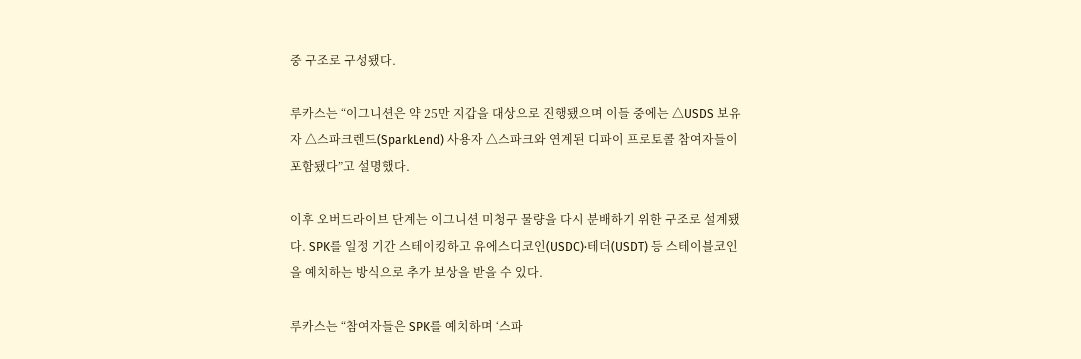중 구조로 구성됐다.

루카스는 “이그니션은 약 25만 지갑을 대상으로 진행됐으며 이들 중에는 △USDS 보유자 △스파크렌드(SparkLend) 사용자 △스파크와 연계된 디파이 프로토콜 참여자들이 포함됐다”고 설명했다.

이후 오버드라이브 단계는 이그니션 미청구 물량을 다시 분배하기 위한 구조로 설계됐다. SPK를 일정 기간 스테이킹하고 유에스디코인(USDC)·테더(USDT) 등 스테이블코인을 예치하는 방식으로 추가 보상을 받을 수 있다.

루카스는 “참여자들은 SPK를 예치하며 ‘스파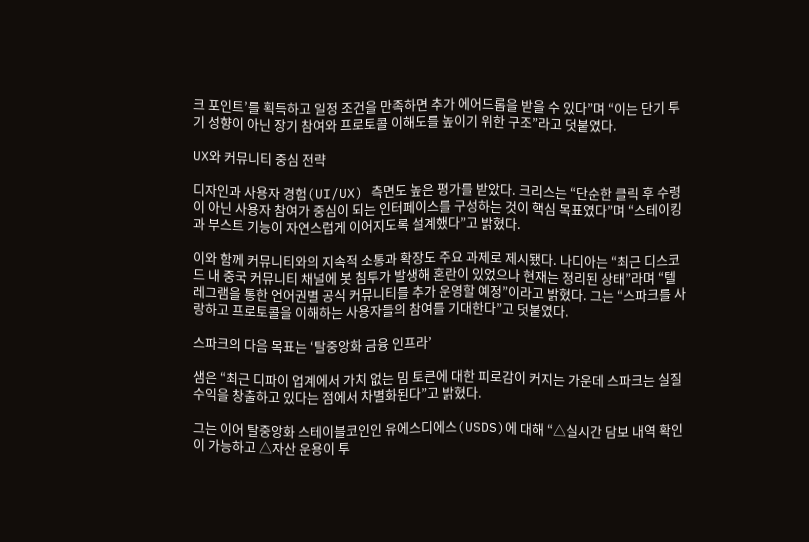크 포인트’를 획득하고 일정 조건을 만족하면 추가 에어드롭을 받을 수 있다”며 “이는 단기 투기 성향이 아닌 장기 참여와 프로토콜 이해도를 높이기 위한 구조”라고 덧붙였다.

UX와 커뮤니티 중심 전략

디자인과 사용자 경험(UI/UX) 측면도 높은 평가를 받았다. 크리스는 “단순한 클릭 후 수령이 아닌 사용자 참여가 중심이 되는 인터페이스를 구성하는 것이 핵심 목표였다”며 “스테이킹과 부스트 기능이 자연스럽게 이어지도록 설계했다”고 밝혔다.

이와 함께 커뮤니티와의 지속적 소통과 확장도 주요 과제로 제시됐다. 나디아는 “최근 디스코드 내 중국 커뮤니티 채널에 봇 침투가 발생해 혼란이 있었으나 현재는 정리된 상태”라며 “텔레그램을 통한 언어권별 공식 커뮤니티를 추가 운영할 예정”이라고 밝혔다. 그는 “스파크를 사랑하고 프로토콜을 이해하는 사용자들의 참여를 기대한다”고 덧붙였다.

스파크의 다음 목표는 ‘탈중앙화 금융 인프라’

샘은 “최근 디파이 업계에서 가치 없는 밈 토큰에 대한 피로감이 커지는 가운데 스파크는 실질 수익을 창출하고 있다는 점에서 차별화된다”고 밝혔다.

그는 이어 탈중앙화 스테이블코인인 유에스디에스(USDS)에 대해 “△실시간 담보 내역 확인이 가능하고 △자산 운용이 투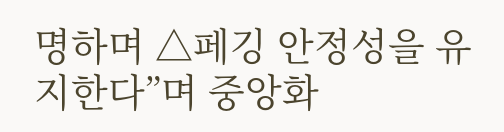명하며 △페깅 안정성을 유지한다”며 중앙화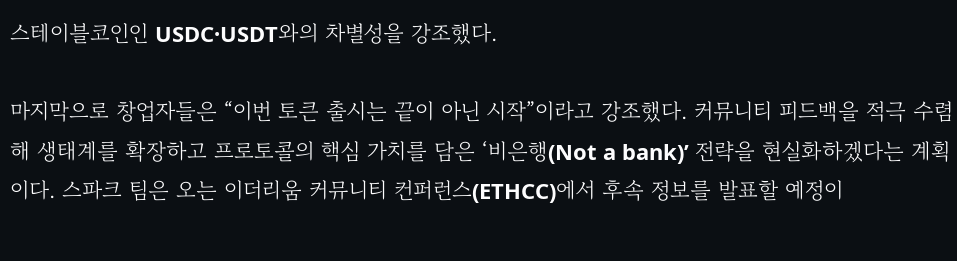스테이블코인인 USDC·USDT와의 차별성을 강조했다.

마지막으로 창업자들은 “이번 토큰 출시는 끝이 아닌 시작”이라고 강조했다. 커뮤니티 피드백을 적극 수렴해 생태계를 확장하고 프로토콜의 핵심 가치를 담은 ‘비은행(Not a bank)’ 전략을 현실화하겠다는 계획이다. 스파크 팀은 오는 이더리움 커뮤니티 컨퍼런스(ETHCC)에서 후속 정보를 발표할 예정이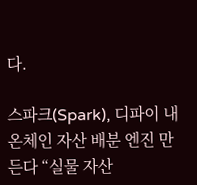다.

스파크(Spark), 디파이 내 온체인 자산 배분 엔진 만든다 “실물 자산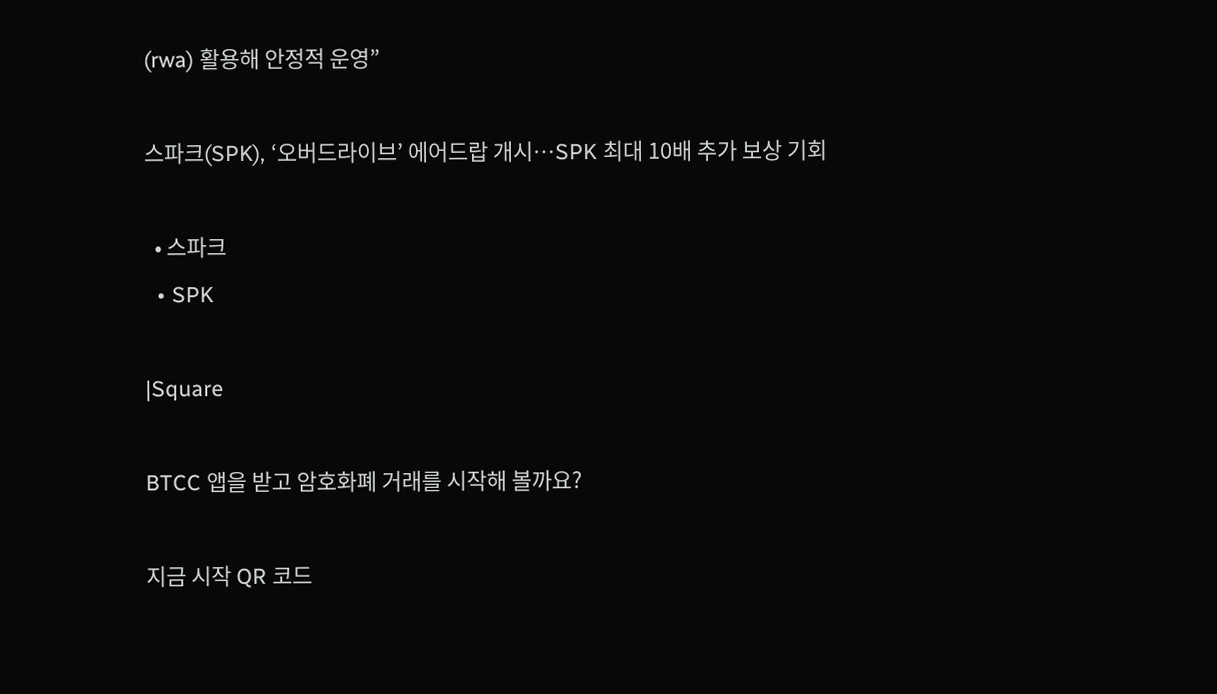(rwa) 활용해 안정적 운영”

스파크(SPK), ‘오버드라이브’ 에어드랍 개시…SPK 최대 10배 추가 보상 기회

  • 스파크
  • SPK

|Square

BTCC 앱을 받고 암호화폐 거래를 시작해 볼까요?

지금 시작 QR 코드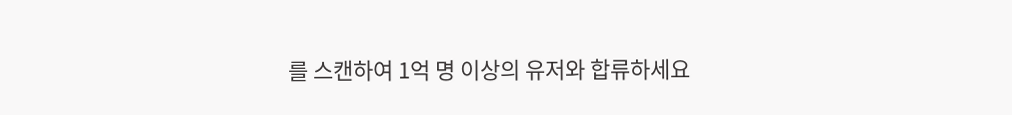를 스캔하여 1억 명 이상의 유저와 합류하세요